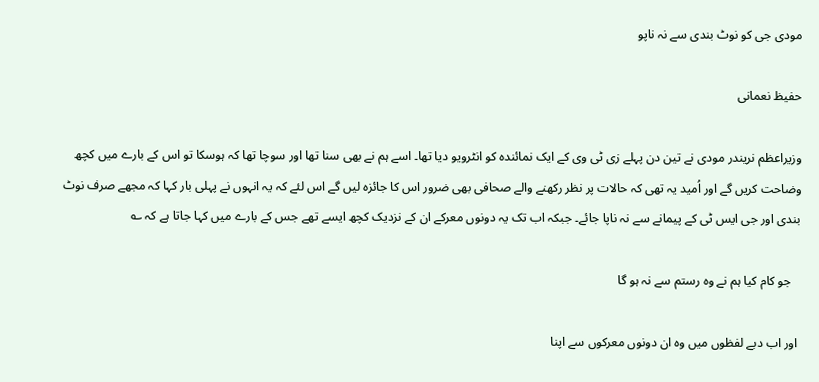مودی جی کو نوٹ بندی سے نہ ناپو

حفیظ نعمانی

وزیراعظم نریندر مودی نے تین دن پہلے زی ٹی وی کے ایک نمائندہ کو انٹرویو دیا تھا۔ اسے ہم نے بھی سنا تھا اور سوچا تھا کہ ہوسکا تو اس کے بارے میں کچھ وضاحت کریں گے اور اُمید یہ تھی کہ حالات پر نظر رکھنے والے صحافی بھی ضرور اس کا جائزہ لیں گے اس لئے کہ یہ انہوں نے پہلی بار کہا کہ مجھے صرف نوٹ بندی اور جی ایس ٹی کے پیمانے سے نہ ناپا جائے۔ جبکہ اب تک یہ دونوں معرکے ان کے نزدیک کچھ ایسے تھے جس کے بارے میں کہا جاتا ہے کہ ؎

   جو کام کیا ہم نے وہ رستم سے نہ ہو گا

 اور اب دبے لفظوں میں وہ ان دونوں معرکوں سے اپنا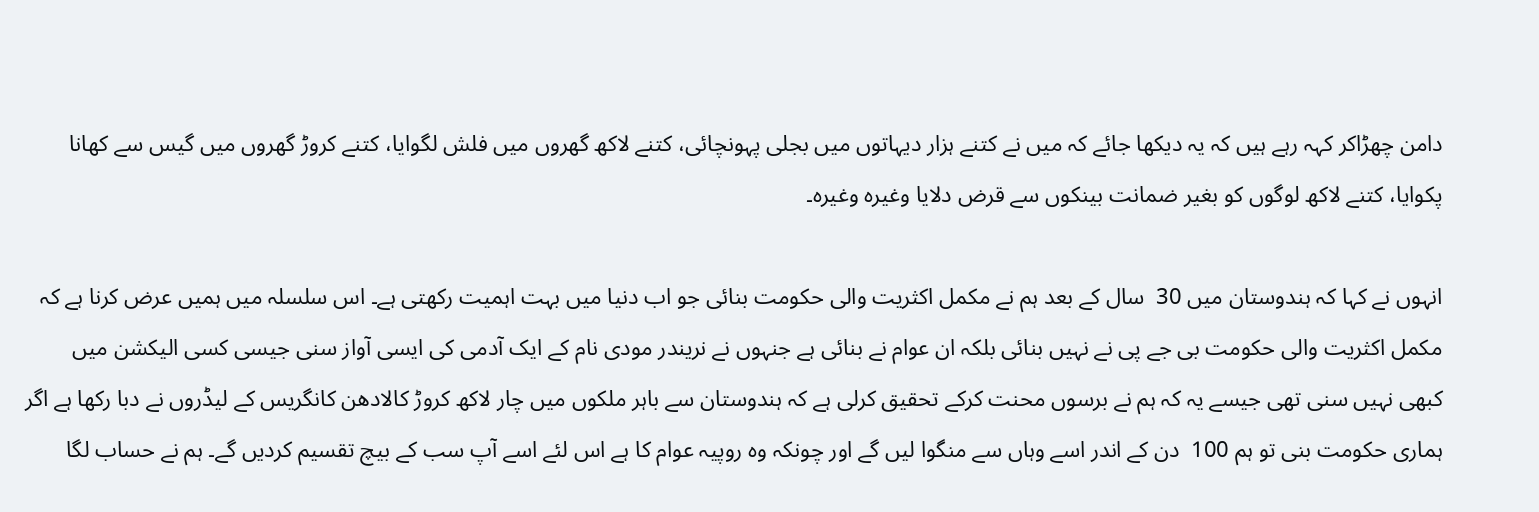دامن چھڑاکر کہہ رہے ہیں کہ یہ دیکھا جائے کہ میں نے کتنے ہزار دیہاتوں میں بجلی پہونچائی، کتنے لاکھ گھروں میں فلش لگوایا، کتنے کروڑ گھروں میں گیس سے کھانا پکوایا، کتنے لاکھ لوگوں کو بغیر ضمانت بینکوں سے قرض دلایا وغیرہ وغیرہ۔

انہوں نے کہا کہ ہندوستان میں 30  سال کے بعد ہم نے مکمل اکثریت والی حکومت بنائی جو اب دنیا میں بہت اہمیت رکھتی ہے۔ اس سلسلہ میں ہمیں عرض کرنا ہے کہ مکمل اکثریت والی حکومت بی جے پی نے نہیں بنائی بلکہ ان عوام نے بنائی ہے جنہوں نے نریندر مودی نام کے ایک آدمی کی ایسی آواز سنی جیسی کسی الیکشن میں کبھی نہیں سنی تھی جیسے یہ کہ ہم نے برسوں محنت کرکے تحقیق کرلی ہے کہ ہندوستان سے باہر ملکوں میں چار لاکھ کروڑ کالادھن کانگریس کے لیڈروں نے دبا رکھا ہے اگر ہماری حکومت بنی تو ہم 100  دن کے اندر اسے وہاں سے منگوا لیں گے اور چونکہ وہ روپیہ عوام کا ہے اس لئے اسے آپ سب کے بیچ تقسیم کردیں گے۔ ہم نے حساب لگا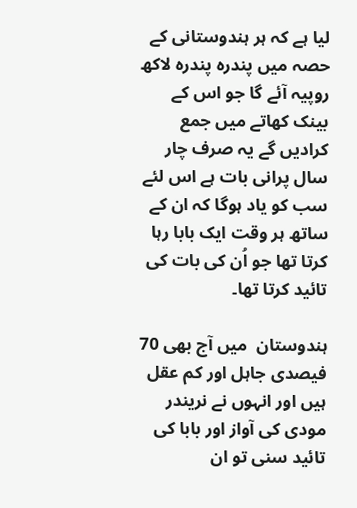لیا ہے کہ ہر ہندوستانی کے حصہ میں پندرہ پندرہ لاکھ روپیہ آئے گا جو اس کے بینک کھاتے میں جمع کرادیں گے یہ صرف چار سال پرانی بات ہے اس لئے سب کو یاد ہوگا کہ ان کے ساتھ ہر وقت ایک بابا رہا کرتا تھا جو اُن کی بات کی تائید کرتا تھا۔

ہندوستان  میں آج بھی 70  فیصدی جاہل اور کم عقل ہیں اور انہوں نے نریندر مودی کی آواز اور بابا کی تائید سنی تو ان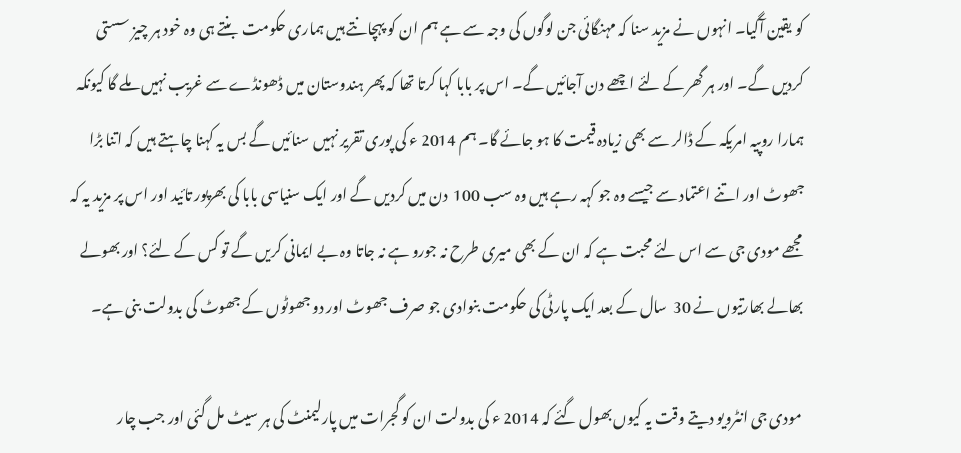کو یقین آگیا۔ انہوں نے مزید سنا کہ مہنگائی جن لوگوں کی وجہ سے ہے ہم ان کو پہچانتے ہیں ہماری حکومت  بنتے ہی وہ خود ہر چیز سستی کردیں گے۔ اور ہر گھر کے لئے اچھے دن آجائیں گے۔ اس پر بابا کہا کرتا تھا کہ پھر ہندوستان میں ڈھونڈے سے غریب نہیں ملے گا کیونکہ ہمارا روپیہ امریکہ کے ڈالر سے بھی زیادہ قیمت کا ہو جائے گا۔ ہم 2014 ء کی پوری تقریر نہیں سنائیں گے بس یہ کہنا چاہتے ہیں کہ اتنا بڑا جھوٹ اور اتنے اعتماد سے جیسے وہ جو کہہ رہے ہیں وہ سب 100  دن میں کردیں گے اور ایک سنیاسی بابا کی بھرپور تائید اور اس پر مزید یہ کہ مجھے مودی جی سے اس لئے محبت ہے کہ ان کے بھی میری طرح نہ جورو ہے نہ جاتا وہ بے ایمانی کریں گے تو کس کے لئے؟ اور بھولے بھالے بھارتیوں نے 30  سال کے بعد ایک پارٹی کی حکومت بنوادی جو صرف جھوٹ اور دو جھوٹوں کے جھوٹ کی بدولت بنی ہے۔

 مودی جی انٹرویو دیتے وقت یہ کیوں بھول گئے کہ 2014 ء کی بدولت ان کو گجرات میں پارلیمنٹ کی ہر سیٹ مل گئی اور جب چار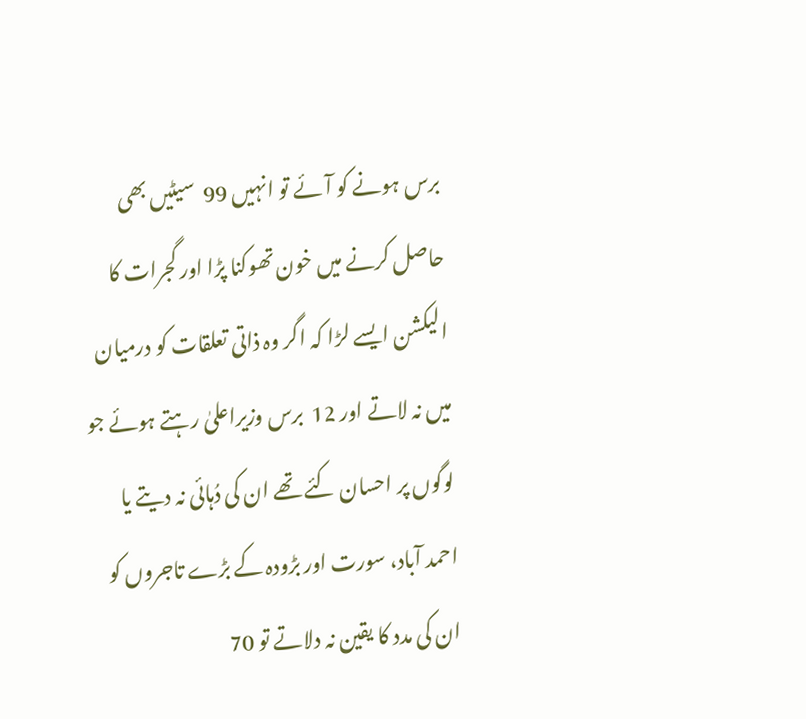برس ہونے کو آئے تو انہیں 99  سیٹیں بھی حاصل کرنے میں خون تھوکنا پڑا اور گجرات کا الیکشن ایسے لڑا کہ اگر وہ ذاتی تعلقات کو درمیان میں نہ لاتے اور 12  برس وزیراعلیٰ رہتے ہوئے جو لوگوں پر احسان کئے تھے ان کی دُہائی نہ دیتے یا احمد آباد، سورت اور بڑودہ کے بڑے تاجروں کو ان کی مدد کا یقین نہ دلاتے تو 70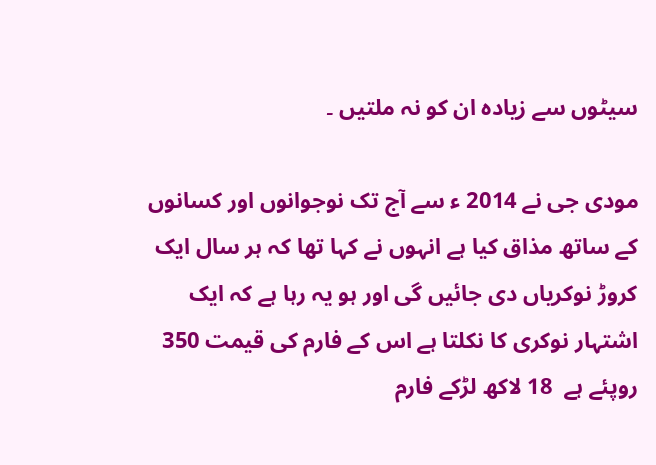سیٹوں سے زیادہ ان کو نہ ملتیں ۔

مودی جی نے 2014 ء سے آج تک نوجوانوں اور کسانوں کے ساتھ مذاق کیا ہے انہوں نے کہا تھا کہ ہر سال ایک کروڑ نوکریاں دی جائیں گی اور ہو یہ رہا ہے کہ ایک اشتہار نوکری کا نکلتا ہے اس کے فارم کی قیمت 350  روپئے ہے  18 لاکھ لڑکے فارم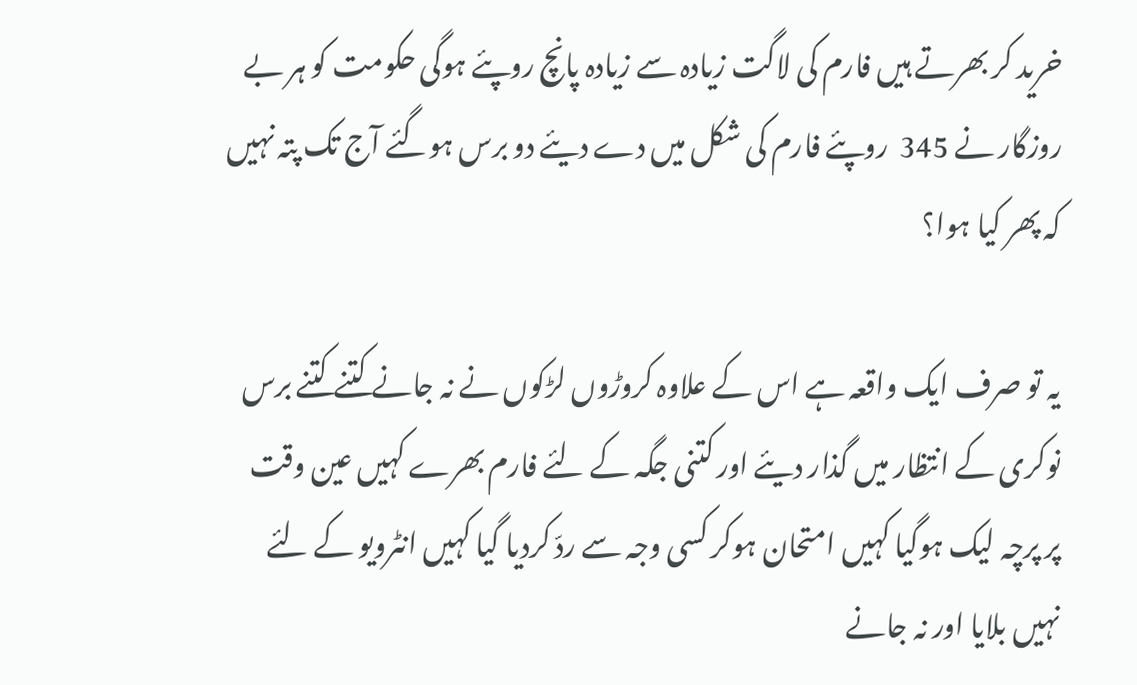خرید کر بھرتے ہیں فارم کی لاگت زیادہ سے زیادہ پانچ روپئے ہوگی حکومت کو ہر بے روزگار نے 345  روپئے فارم کی شکل میں دے دیئے دو برس ہوگئے آج تک پتہ نہیں کہ پھر کیا ہوا؟

یہ تو صرف ایک واقعہ ہے اس کے علاوہ کروڑوں لڑکوں نے نہ جانے کتنے کتنے برس نوکری کے انتظار میں گذار دیئے اور کتنی جگہ کے لئے فارم بھرے کہیں عین وقت پر پرچہ لیک ہوگیا کہیں امتحان ہوکر کسی وجہ سے ردّ کردیا گیا کہیں انٹرویو کے لئے نہیں بلایا اور نہ جانے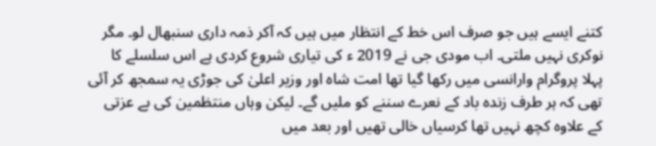کتنے ایسے ہیں جو صرف اس خط کے انتظار میں ہیں کہ آکر ذمہ داری سنبھال لو۔ مگر نوکری نہیں ملتی۔ اب مودی جی نے 2019 ء کی تیاری شروع کردی ہے اس سلسلے کا پہلا پروگرام وارانسی میں رکھا گیا تھا امت شاہ اور وزیر اعلیٰ کی جوڑی یہ سمجھ کر آئی تھی کہ ہر طرف زندہ باد کے نعرے سننے کو ملیں گے۔ لیکن وہاں منتظمین کی بے عزتی کے علاوہ کچھ نہیں تھا کرسیاں خالی تھیں اور بعد میں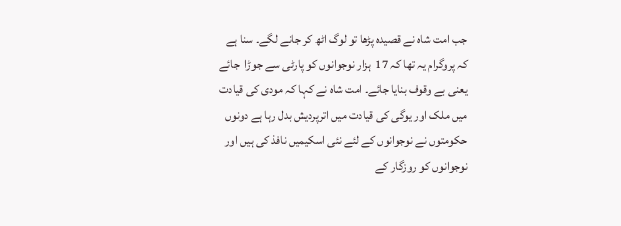جب امت شاہ نے قصیدہ پڑھا تو لوگ اٹھ کر جانے لگے۔ سنا ہے کہ پروگرام یہ تھا کہ 17  ہزار نوجوانوں کو پارٹی سے جوڑا  جائے یعنی بے وقوف بنایا جائے۔ امت شاہ نے کہا کہ مودی کی قیادت میں ملک اور یوگی کی قیادت میں اترپردیش بدل رہا ہے دونوں حکومتوں نے نوجوانوں کے لئے نئی اسکیمیں نافذ کی ہیں اور نوجوانوں کو روزگار کے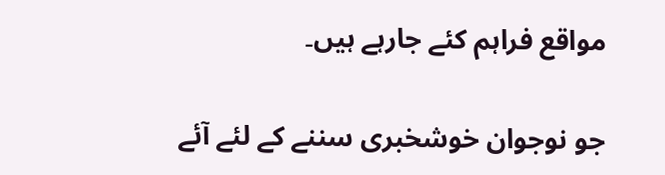مواقع فراہم کئے جارہے ہیں۔

جو نوجوان خوشخبری سننے کے لئے آئے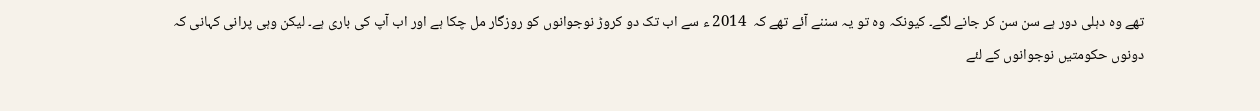تھے وہ دہلی دور ہے سن سن کر جانے لگے۔ کیونکہ وہ تو یہ سننے آئے تھے کہ  2014 ء سے اب تک دو کروڑ نوجوانوں کو روزگار مل چکا ہے اور اب آپ کی باری ہے۔ لیکن وہی پرانی کہانی کہ دونوں حکومتیں نوجوانوں کے لئے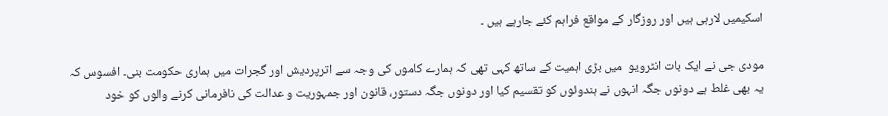اسکیمیں لارہی ہیں اور روزگار کے مواقع فراہم کئے جارہے ہیں ۔

مودی جی نے ایک بات انٹرویو  میں بڑی اہمیت کے ساتھ کہی تھی کہ ہمارے کاموں کی وجہ سے اترپردیش اور گجرات میں ہماری حکومت بنی۔ افسوس کہ یہ بھی غلط ہے دونوں جگہ انہوں نے ہندوئوں کو تقسیم کیا اور دونوں جگہ دستور، قانون اور جمہوریت و عدالت کی نافرمانی کرنے والوں کو خود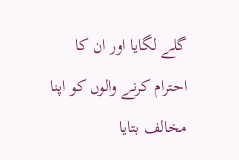گلے لگایا اور ان کا احترام کرنے والوں کو اپنا مخالف بتایا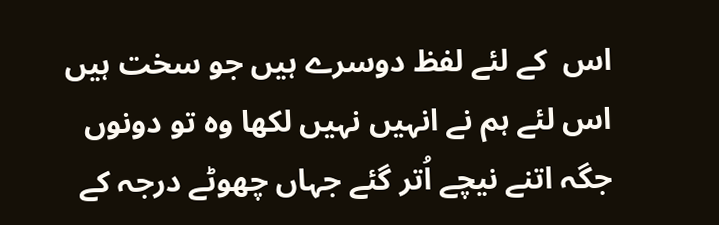اس  کے لئے لفظ دوسرے ہیں جو سخت ہیں اس لئے ہم نے انہیں نہیں لکھا وہ تو دونوں جگہ اتنے نیچے اُتر گئے جہاں چھوٹے درجہ کے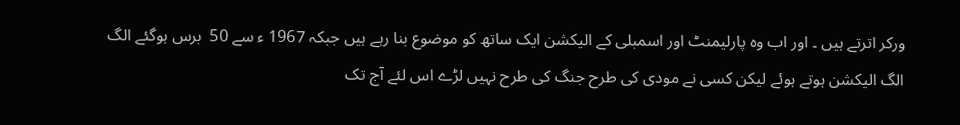ورکر اترتے ہیں ۔ اور اب وہ پارلیمنٹ اور اسمبلی کے الیکشن ایک ساتھ کو موضوع بنا رہے ہیں جبکہ 1967 ء سے 50  برس ہوگئے الگ الگ الیکشن ہوتے ہوئے لیکن کسی نے مودی کی طرح جنگ کی طرح نہیں لڑے اس لئے آج تک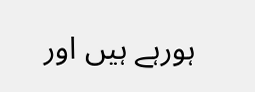ہورہے ہیں اور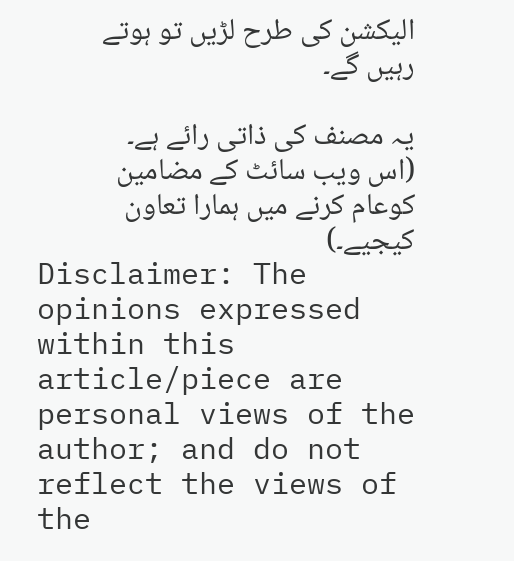الیکشن کی طرح لڑیں تو ہوتے رہیں گے۔

یہ مصنف کی ذاتی رائے ہے۔
(اس ویب سائٹ کے مضامین کوعام کرنے میں ہمارا تعاون کیجیے۔)
Disclaimer: The opinions expressed within this article/piece are personal views of the author; and do not reflect the views of the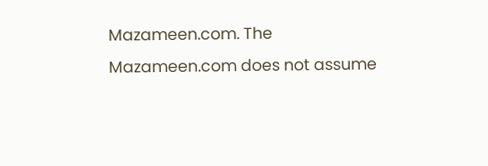Mazameen.com. The Mazameen.com does not assume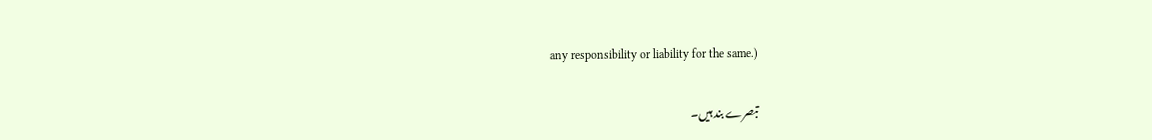any responsibility or liability for the same.)


تبصرے بند ہیں۔